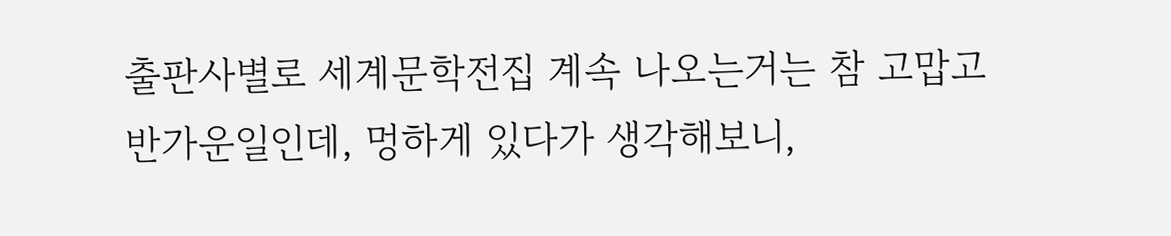출판사별로 세계문학전집 계속 나오는거는 참 고맙고 반가운일인데, 멍하게 있다가 생각해보니,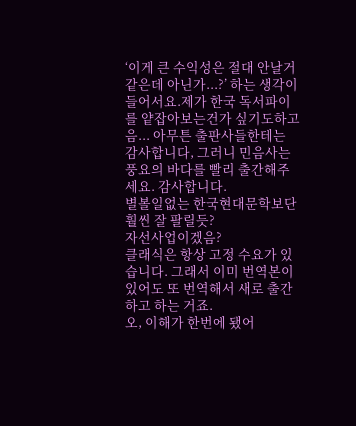‘이게 큰 수익성은 절대 안날거같은데 아닌가...?’ 하는 생각이 들어서요.제가 한국 독서파이를 얕잡아보는건가 싶기도하고 음... 아무튼 출판사들한테는 감사합니다, 그러니 민음사는 풍요의 바다를 빨리 출간해주세요. 감사합니다.
별볼일없는 한국현대문학보단 훨씬 잘 팔릴듯?
자선사업이겠음?
클래식은 항상 고정 수요가 있습니다. 그래서 이미 번역본이 있어도 또 번역해서 새로 출간하고 하는 거죠.
오, 이해가 한번에 됐어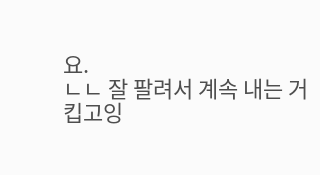요.
ㄴㄴ 잘 팔려서 계속 내는 거
킵고잉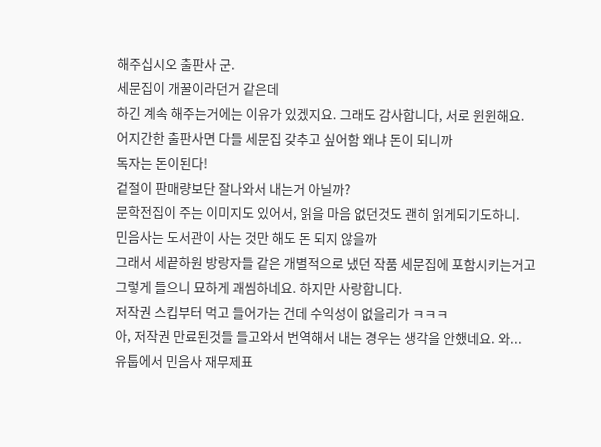해주십시오 출판사 군.
세문집이 개꿀이라던거 같은데
하긴 계속 해주는거에는 이유가 있겠지요. 그래도 감사합니다, 서로 윈윈해요.
어지간한 출판사면 다들 세문집 갖추고 싶어함 왜냐 돈이 되니까
독자는 돈이된다!
겉절이 판매량보단 잘나와서 내는거 아닐까?
문학전집이 주는 이미지도 있어서, 읽을 마음 없던것도 괜히 읽게되기도하니.
민음사는 도서관이 사는 것만 해도 돈 되지 않을까
그래서 세끝하원 방랑자들 같은 개별적으로 냈던 작품 세문집에 포함시키는거고
그렇게 들으니 묘하게 괘씸하네요. 하지만 사랑합니다.
저작권 스킵부터 먹고 들어가는 건데 수익성이 없을리가 ㅋㅋㅋ
아, 저작권 만료된것들 들고와서 번역해서 내는 경우는 생각을 안했네요. 와...
유툽에서 민음사 재무제표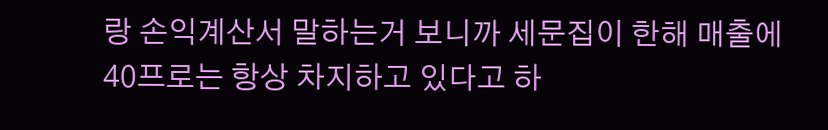랑 손익계산서 말하는거 보니까 세문집이 한해 매출에 40프로는 항상 차지하고 있다고 하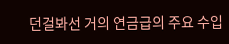던걸봐선 거의 연금급의 주요 수입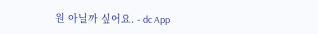원 아닐까 싶어요. - dc App